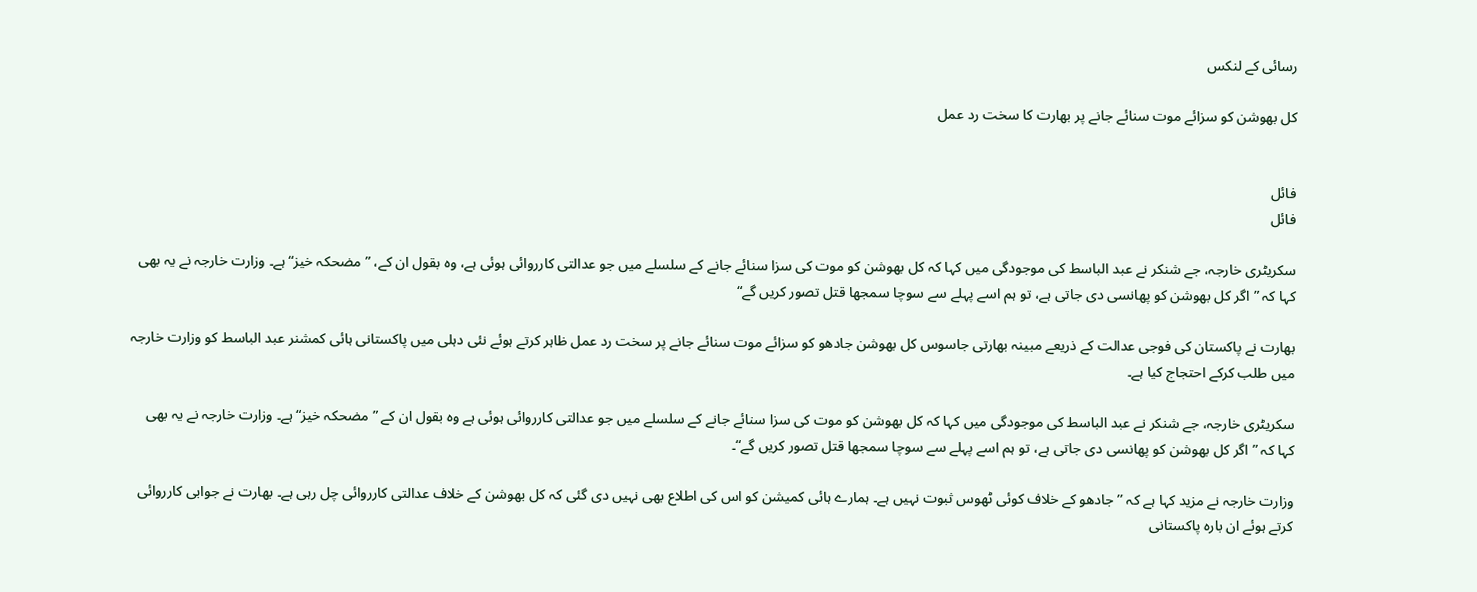رسائی کے لنکس

کل بھوشن کو سزائے موت سنائے جانے پر بھارت کا سخت رد عمل


فائل
فائل

سکریٹری خارجہ، جے شنکر نے عبد الباسط کی موجودگی میں کہا کہ کل بھوشن کو موت کی سزا سنائے جانے کے سلسلے میں جو عدالتی کارروائی ہوئی ہے، وہ بقول ان کے، ”مضحکہ خیز“ ہے۔ وزارت خارجہ نے یہ بھی کہا کہ ”اگر کل بھوشن کو پھانسی دی جاتی ہے، تو ہم اسے پہلے سے سوچا سمجھا قتل تصور کریں گے“

بھارت نے پاکستان کی فوجی عدالت کے ذریعے مبینہ بھارتی جاسوس کل بھوشن جادھو کو سزائے موت سنائے جانے پر سخت رد عمل ظاہر کرتے ہوئے نئی دہلی میں پاکستانی ہائی کمشنر عبد الباسط کو وزارت خارجہ میں طلب کرکے احتجاج کیا ہے۔

سکریٹری خارجہ، جے شنکر نے عبد الباسط کی موجودگی میں کہا کہ کل بھوشن کو موت کی سزا سنائے جانے کے سلسلے میں جو عدالتی کارروائی ہوئی ہے وہ بقول ان کے ”مضحکہ خیز“ ہے۔ وزارت خارجہ نے یہ بھی کہا کہ ”اگر کل بھوشن کو پھانسی دی جاتی ہے، تو ہم اسے پہلے سے سوچا سمجھا قتل تصور کریں گے“۔

وزارت خارجہ نے مزید کہا ہے کہ ’’جادھو کے خلاف کوئی ٹھوس ثبوت نہیں ہے۔ ہمارے ہائی کمیشن کو اس کی اطلاع بھی نہیں دی گئی کہ کل بھوشن کے خلاف عدالتی کارروائی چل رہی ہے۔ بھارت نے جوابی کارروائی کرتے ہوئے ان بارہ پاکستانی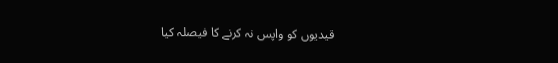قیدیوں کو واپس نہ کرنے کا فیصلہ کیا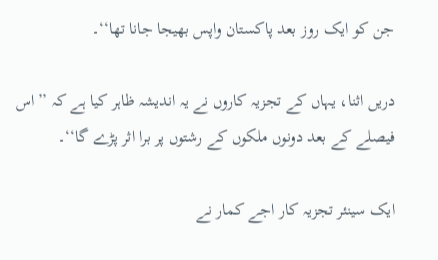جن کو ایک روز بعد پاکستان واپس بھیجا جانا تھا‘‘۔

دریں اثنا، یہاں کے تجزیہ کاروں نے یہ اندیشہ ظاہر کیا ہے کہ ’’اس فیصلے کے بعد دونوں ملکوں کے رشتوں پر برا اثر پڑے گا‘‘۔

ایک سینئر تجزیہ کار اجے کمار نے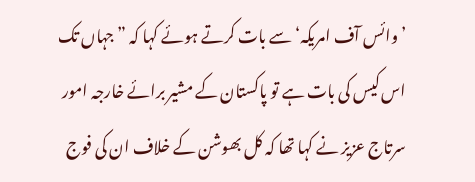’وائس آف امریکہ‘ سے بات کرتے ہوئے کہا کہ ”جہاں تک اس کیس کی بات ہے تو پاکستان کے مشیر برائے خارجہ امور سرتاج عزیز نے کہا تھا کہ کل بھوشن کے خلاف ان کی فوج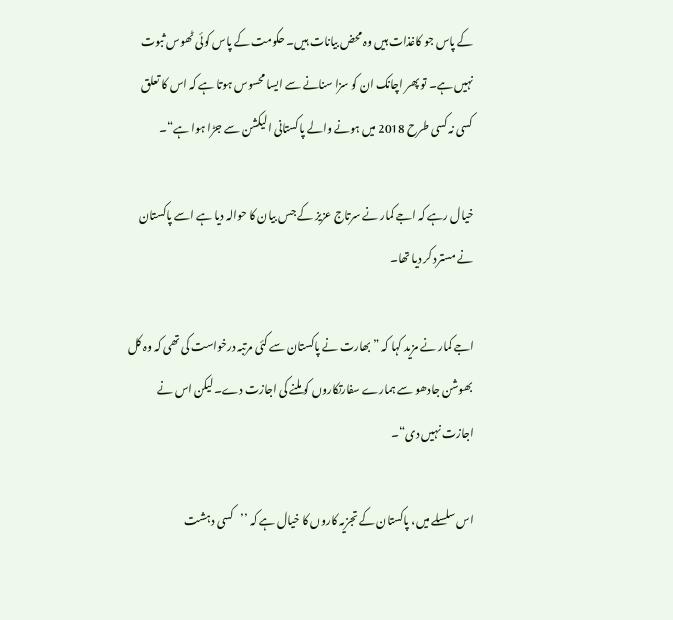کے پاس جو کاغذات ہیں وہ محض بیانات ہیں۔ حکومت کے پاس کوئی ٹھوس ثبوت نہیں ہے۔ تو پھر اچانک ان کو سزا سنانے سے ایسا محسوس ہوتا ہے کہ اس کا تعلق کسی نہ کسی طرح 2018 میں ہونے والے پاکستانی الیکشن سے جڑا ہوا ہے“۔

خیال رہے کہ اجے کمار نے سرتاج عزیز کے جس بیان کا حوالہ دیا ہے اسے پاکستان نے مسترد کر دیا تھا۔

اجے کمار نے مزید کہا کہ ”بھارت نے پاکستان سے کئی مرتبہ درخواست کی تھی کہ وہ کل بھوشن جادھو سے ہمارے سفارتکاروں کو ملنے کی اجازت دے۔ لیکن اس نے اجازت نہیں دی“۔

اس سلسلے میں، پاکستان کے تجزیہ کاروں کا خیال ہے کہ ’’کسی دہشت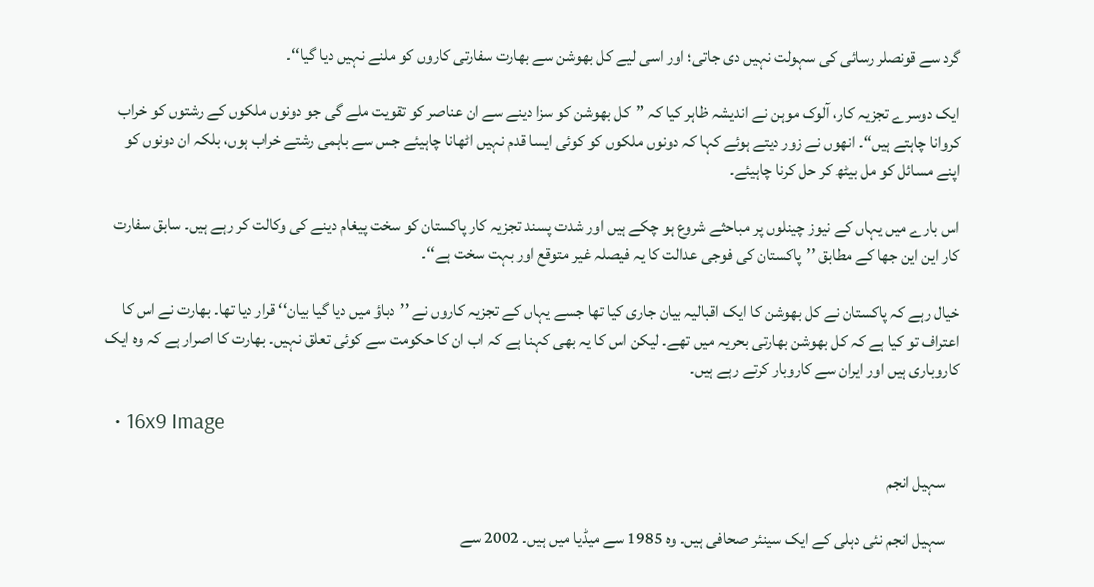گرد سے قونصلر رسائی کی سہولت نہیں دی جاتی؛ اور اسی لیے کل بھوشن سے بھارت سفارتی کاروں کو ملنے نہیں دیا گیا‘‘۔

ایک دوسرے تجزیہ کار، آلوک موہن نے اندیشہ ظاہر کیا کہ ”کل بھوشن کو سزا دینے سے ان عناصر کو تقویت ملے گی جو دونوں ملکوں کے رشتوں کو خراب کروانا چاہتے ہیں“۔ انھوں نے زور دیتے ہوئے کہا کہ دونوں ملکوں کو کوئی ایسا قدم نہیں اٹھانا چاہیئے جس سے باہمی رشتے خراب ہوں، بلکہ ان دونوں کو اپنے مسائل کو مل بیٹھ کر حل کرنا چاہیئے۔

اس بارے میں یہاں کے نیوز چینلوں پر مباحثے شروع ہو چکے ہیں اور شدت پسند تجزیہ کار پاکستان کو سخت پیغام دینے کی وکالت کر رہے ہیں۔ سابق سفارت کار این این جھا کے مطابق ’’پاکستان کی فوجی عدالت کا یہ فیصلہ غیر متوقع اور بہت سخت ہے‘‘۔

خیال رہے کہ پاکستان نے کل بھوشن کا ایک اقبالیہ بیان جاری کیا تھا جسے یہاں کے تجزیہ کاروں نے ’’دباؤ میں دیا گیا بیان‘‘ قرار دیا تھا۔ بھارت نے اس کا اعتراف تو کیا ہے کہ کل بھوشن بھارتی بحریہ میں تھے۔ لیکن اس کا یہ بھی کہنا ہے کہ اب ان کا حکومت سے کوئی تعلق نہیں۔ بھارت کا اصرار ہے کہ وہ ایک کاروباری ہیں اور ایران سے کاروبار کرتے رہے ہیں۔

  • 16x9 Image

    سہیل انجم

    سہیل انجم نئی دہلی کے ایک سینئر صحافی ہیں۔ وہ 1985 سے میڈیا میں ہیں۔ 2002 سے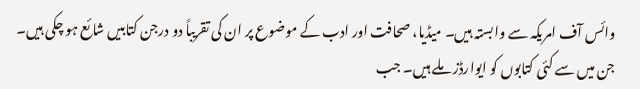وائس آف امریکہ سے وابستہ ہیں۔ میڈیا، صحافت اور ادب کے موضوع پر ان کی تقریباً دو درجن کتابیں شائع ہو چکی ہیں۔ جن میں سے کئی کتابوں کو ایوارڈز ملے ہیں۔ جب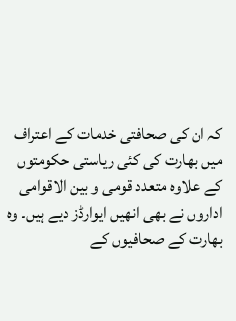کہ ان کی صحافتی خدمات کے اعتراف میں بھارت کی کئی ریاستی حکومتوں کے علاوہ متعدد قومی و بین الاقوامی اداروں نے بھی انھیں ایوارڈز دیے ہیں۔ وہ بھارت کے صحافیوں کے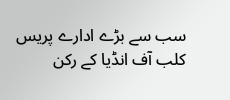سب سے بڑے ادارے پریس کلب آف انڈیا کے رکن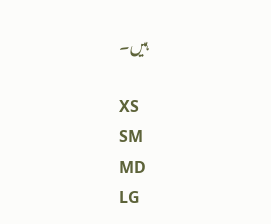ہیں۔

XS
SM
MD
LG